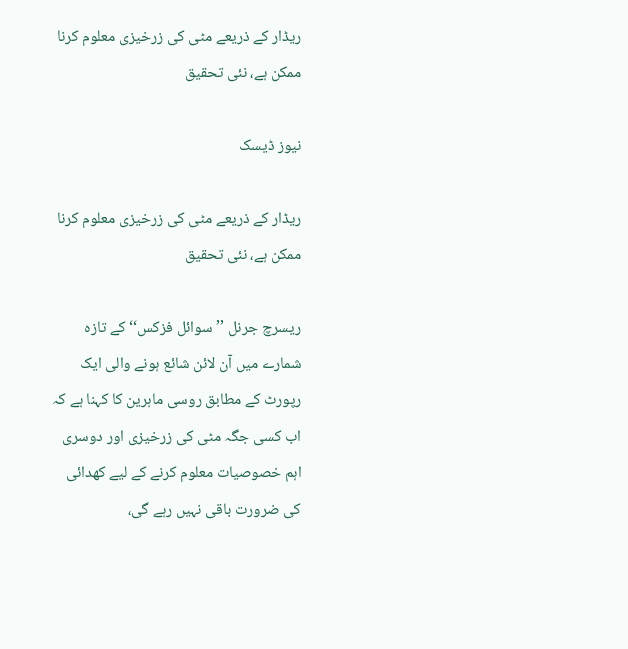ریڈار کے ذریعے مٹی کی زرخیزی معلوم کرنا ممکن ہے، نئی تحقیق

نیوز ڈیسک

ریڈار کے ذریعے مٹی کی زرخیزی معلوم کرنا ممکن ہے، نئی تحقیق

ریسرچ جرنل ’’سوائل فزکس‘‘ کے تازہ شمارے میں آن لائن شائع ہونے والی ایک رپورٹ کے مطابق روسی ماہرین کا کہنا ہے کہ اب کسی جگہ مٹی کی زرخیزی اور دوسری اہم خصوصیات معلوم کرنے کے لیے کھدائی کی ضرورت باقی نہیں رہے گی،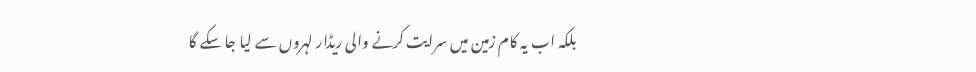بلکہ اب یہ کام زمین میں سرایت کرنے والی ریڈار لہروں سے لیا جا سکے گا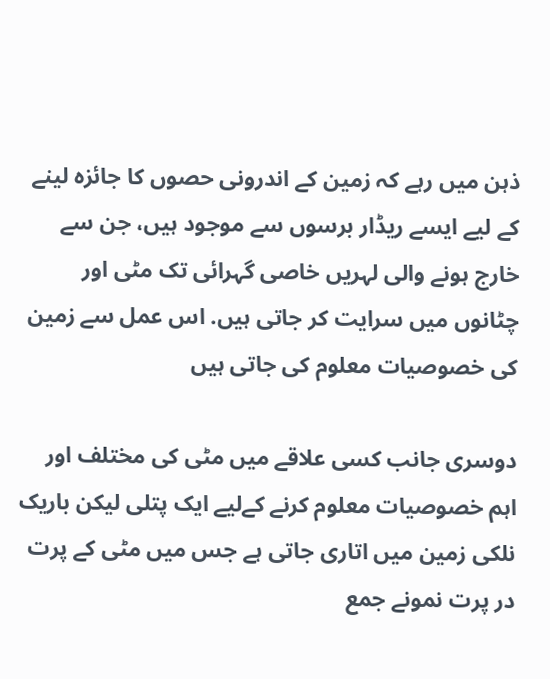ذہن میں رہے کہ زمین کے اندرونی حصوں کا جائزہ لینے کے لیے ایسے ریڈار برسوں سے موجود ہیں، جن سے خارج ہونے والی لہریں خاصی گہرائی تک مٹی اور چٹانوں میں سرایت کر جاتی ہیں. اس عمل سے زمین کی خصوصیات معلوم کی جاتی ہیں

دوسری جانب کسی علاقے میں مٹی کی مختلف اور اہم خصوصیات معلوم کرنے کےلیے ایک پتلی لیکن باریک نلکی زمین میں اتاری جاتی ہے جس میں مٹی کے پرت در پرت نمونے جمع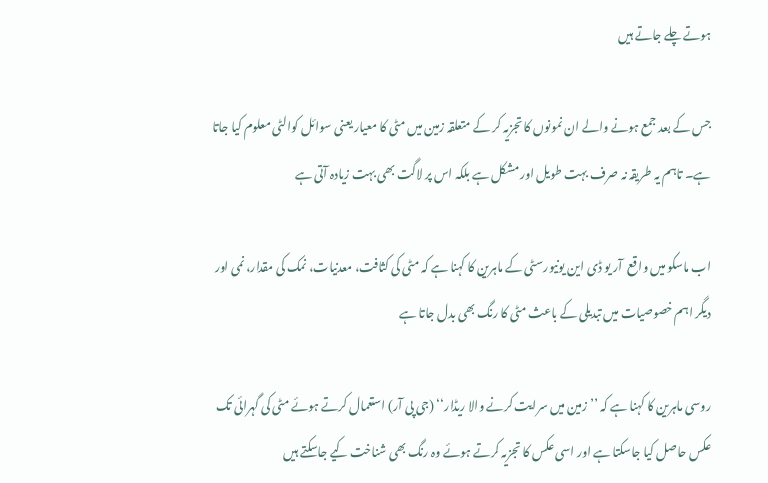ہوتے چلے جاتے ہیں

جس کے بعد جمع ہونے والے ان نمونوں کا تجزیہ کر کے متعلقہ زمین میں مٹی کا معیار یعنی سوائل کوالٹی معلوم کیا جاتا ہے۔ تاہم یہ طریقہ نہ صرف بہت طویل اور مشکل ہے بلکہ اس پر لاگت بھی بہت زیادہ آتی ہے

اب ماسکو میں واقع  آر یو ڈی این یونیورسٹی کے ماہرین کا کہنا ہے کہ مٹی کی کثافت، معدنیات، نمک کی مقدار، نمی اور دیگر اہم خصوصیات میں تبدیلی کے باعث مٹی کا رنگ بھی بدل جاتا ہے

روسی ماہرین کا کہنا ہے کہ ’’زمین میں سرایت کرنے والا ریڈار‘‘ (جی پی آر) استعمال کرتے ہوئے مٹی کی گہرائی تک عکس حاصل کیا جاسکتا ہے اور اسی عکس کا تجزیہ کرتے ہوئے وہ رنگ بھی شناخت کیے جاسکتے ہیں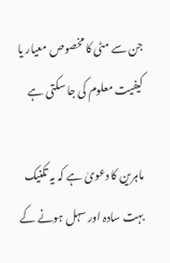جن سے مٹی کا مخصوص معیار یا کیفیت معلوم کی جا سکتی ہے

ماہرین کا دعویٰ ہے کہ یہ تکنیک بہت سادہ اور سہل ہونے کے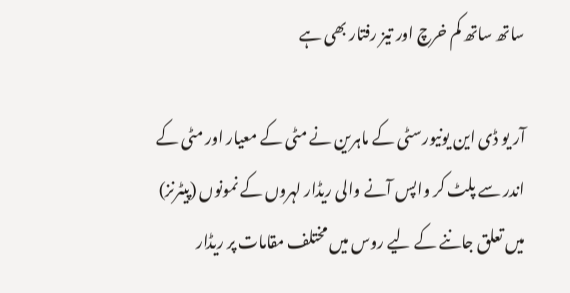ساتھ ساتھ کم خرچ اور تیز رفتار بھی ہے

آر یو ڈی این یونیورسٹی کے ماہرین نے مٹی کے معیار اور مٹی کے اندر سے پلٹ کر واپس آنے والی ریڈار لہروں کے نمونوں (پیٹرنز) میں تعلق جاننے کے لیے روس میں مختلف مقامات پر ریڈار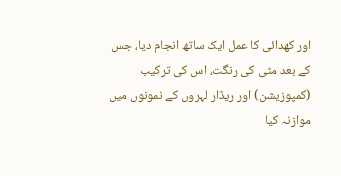اور کھدائی کا عمل ایک ساتھ انجام دیا، جس کے بعد مٹی کی رنگت، اس کی ترکیب (کمپوزیشن) اور ریڈار لہروں کے نمونوں میں موازنہ کیا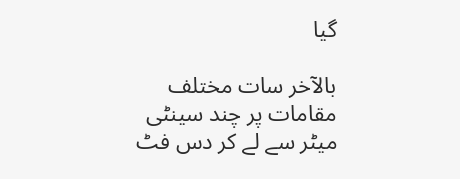گیا

بالآخر سات مختلف مقامات پر چند سینٹی میٹر سے لے کر دس فٹ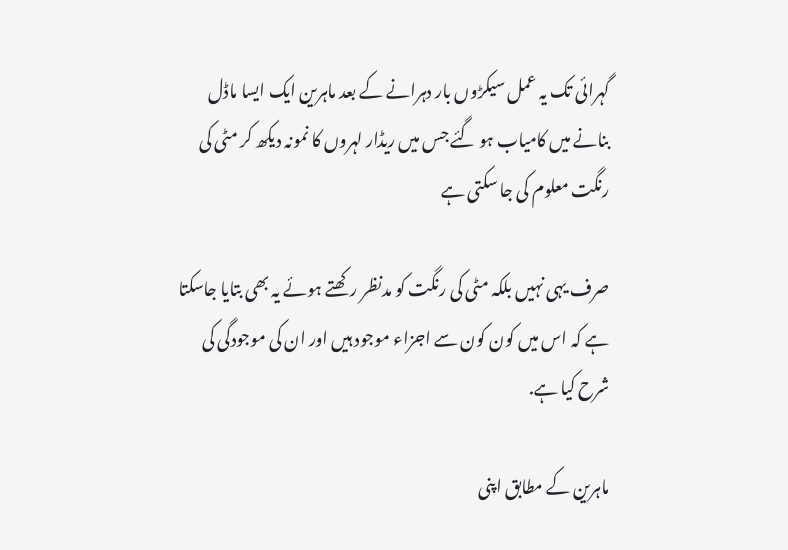گہرائی تک یہ عمل سیکڑوں بار دہرانے کے بعد ماہرین ایک ایسا ماڈل بنانے میں کامیاب ہو گئے جس میں ریڈار لہروں کا نمونہ دیکھ کر مٹی کی رنگت معلوم کی جا سکتی ہے

صرف یہی نہیں بلکہ مٹی کی رنگت کو مدنظر رکھتے ہوئے یہ بھی بتایا جاسکتا ہے کہ اس میں کون کون سے اجزاء موجود ہیں اور ان کی موجودگی کی شرح کیا ہے.

ماہرین کے مطابق اپنی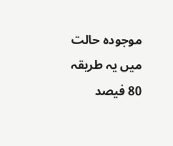موجودہ حالت میں یہ طریقہ 80 فیصد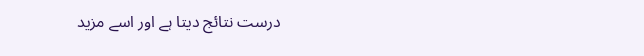درست نتائج دیتا ہے اور اسے مزید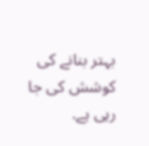بہتر بنانے کی کوشش کی جا رہی ہے.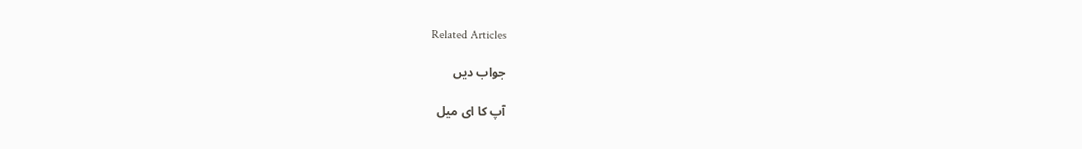Related Articles

جواب دیں

آپ کا ای میل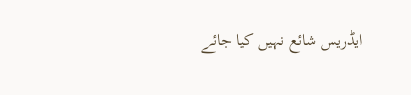ایڈریس شائع نہیں کیا جائے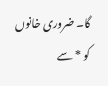گا۔ ضروری خانوں کو * سے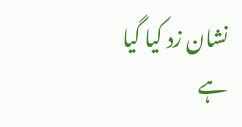نشان زد کیا گیا ہے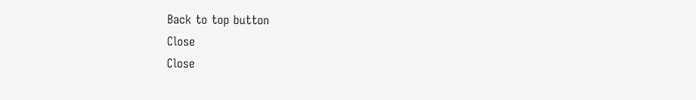Back to top button
Close
Close